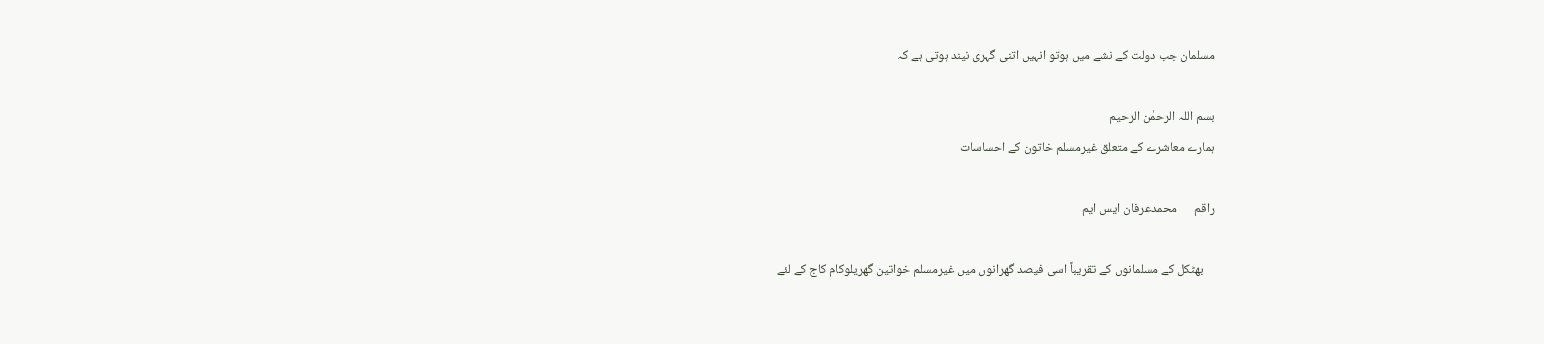مسلمان جب دولت کے نشے میں ہوتو انہیں اتنی گہری نیند ہوتی ہے کہ

بسم اللہ الرحمٰن الرحیم
ہمارے معاشرے کے متعلق غیرمسلم خاتون کے احساسات

راقم      محمدعرفان ایس ایم

    بھٹکل کے مسلمانوں کے تقریباً اسی فیصد گھرانوں میں غیرمسلم خواتین گھریلوکام کاج کے لئے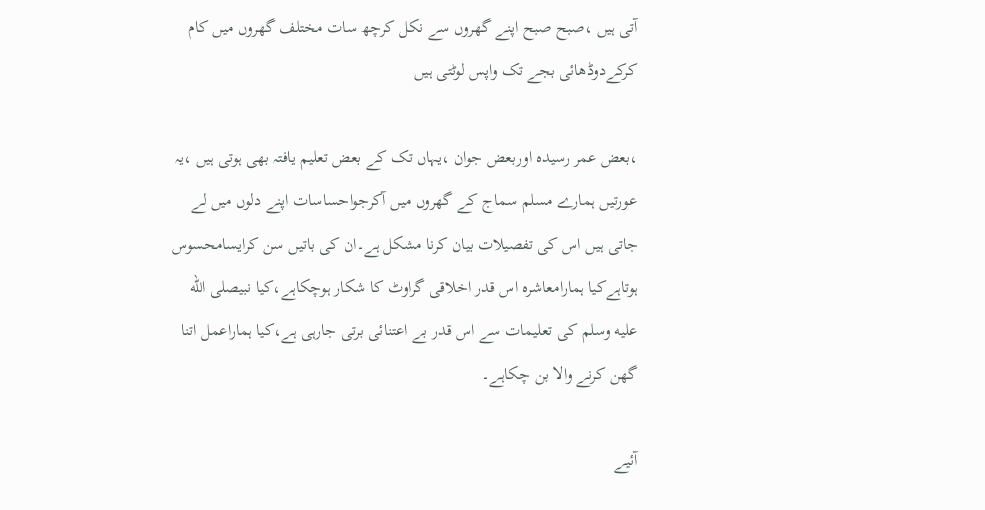آتی ہیں ،صبح صبح اپنے گھروں سے نکل کرچھ سات مختلف گھروں میں کام کرکےدوڈھائی بجے تک واپس لوٹتی ہیں

،بعض عمر رسیدہ اوربعض جوان ،یہاں تک کے بعض تعلیم یافتہ بھی ہوتی ہیں ،یہ عورتیں ہمارے مسلم سماج کے گھروں میں آکرجواحساسات اپنے دلوں میں لے جاتی ہیں اس کی تفصیلات بیان کرنا مشکل ہے۔ان کی باتیں سن کرایسامحسوس ہوتاہےکیا ہمارامعاشرہ اس قدر اخلاقی گراوٹ کا شکار ہوچکاہے،کیا نبیصلى الله عليه وسلم کی تعلیمات سے اس قدر بے اعتنائی برتی جارہی ہے،کیا ہماراعمل اتنا گھن کرنے والا بن چکاہے۔

آئیے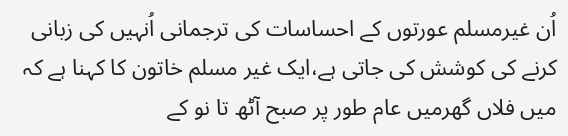اُن غیرمسلم عورتوں کے احساسات کی ترجمانی اُنہیں کی زبانی کرنے کی کوشش کی جاتی ہے،ایک غیر مسلم خاتون کا کہنا ہے کہ میں فلاں گھرمیں عام طور پر صبح آٹھ تا نو کے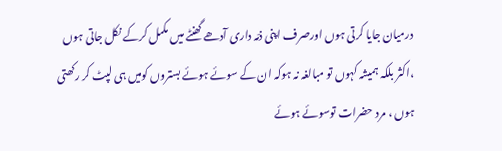درمیان جایا کرتی ہوں اورصرف اپنی ذمّہ داری آدھے گھنٹے میں مکمل کرکے نکل جاتی ہوں ،اکثر بلکہ ہمیشہ کہوں تو مبالغہ نہ ہوکہ ان کے سوئے ہوئے بستروں کومیں ہی لپٹ کر رکھتی ہوں ، مرد حضرات توسوئے ہوئے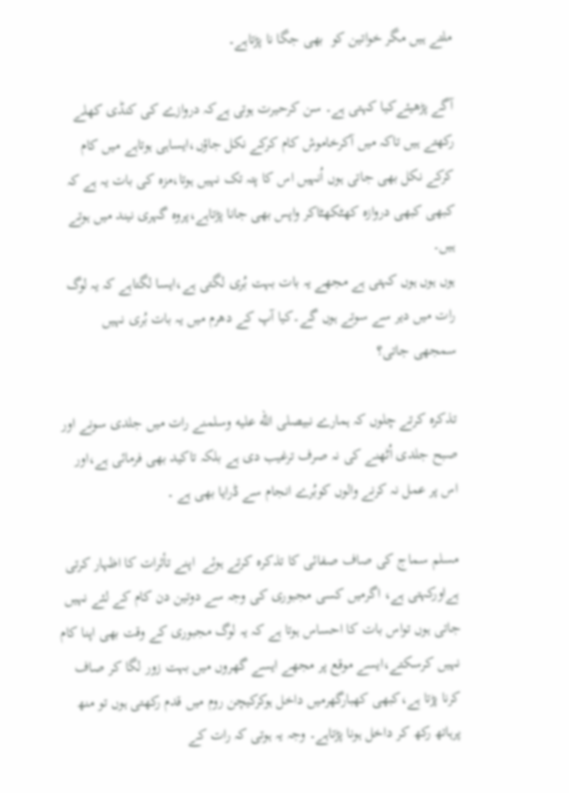ملتے ہیں مگر خواتین کو  بھی جگا نا پڑتاہے۔

آگے پڑھیئےکیا کہتی ہے۔ سن کرحیرت ہوتی ہےکہ دروازے کی کنڈی کھلے رکھتے ہیں تاکہ میں آکرخاموش کام کرکے نکل جاؤں،ایساہی ہوتاہے میں کام کرکے نکل بھی جاتی ہوں اُنہیں اس کا پتہ تک نہیں ہوتا،مزہ کی بات یہ ہے کہ کبھی کبھی دروازہ کھٹکھٹاکر واپس بھی جانا پڑتاہے،پروہ گہری نیند میں ہوتے ہیں۔
ہوں ہوں ہوں کہتی ہے مجھے یہ بات بہت بُری لگتی ہے،ایسا لگتاہے کہ یہ لوگ رات میں دیر سے سوتے ہوں گے۔کیا آپ کے دھرم میں یہ بات بُری نہیں سمجھی جاتی؟

تذکرہ کرتے چلوں کہ ہمارے نبیصلى الله عليه وسلمنے رات میں جلدی سونے اور صبح جلدی اُٹھنے کی نہ صرف ترغیب دی ہے بلکہ تاکید بھی فرمائی ہے،اور اس پر عمل نہ کرنے والوں کوبُرے انجام سے ڈرایا بھی ہے ۔

مسلم سماج کی صاف صفائی کا تذکرہ کرتے ہوئے  اپنے تأثرات کا اظہار کرتی ہےاورکہتی ہے، اگرمیں کسی مجبوری کی وجہ سے دوتین دن کام کے لئے نہیں جاتی ہوں تواس بات کا احساس ہوتا ہے کہ یہ لوگ مجبوری کے وقت بھی اپنا کام نہیں کرسکتے،ایسے موقع پر مجھے ایسے گھروں میں بہت زور لگا کر صاف کرنا پڑتا ہے،کبھی کھبارگھرمیں داخل ہوکرکیچن روم میں قدم رکھتی ہوں تو منھ پرہاتھ رکھ کر داخل ہونا پڑتاہے۔ وجہ یہ ہوتی کہ رات کے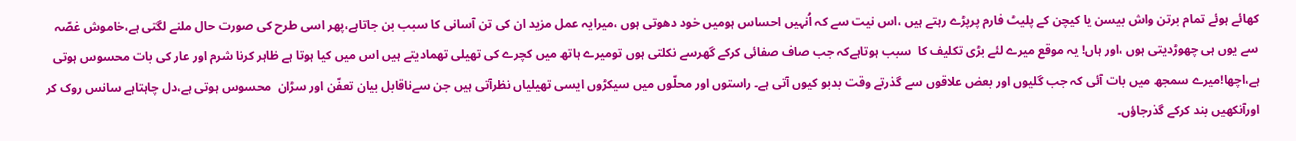کھائے ہوئے تمام برتن واش بیسن یا کیچن کے پلیٹ فارم پرپڑے رہتے ہیں ،اس نیت سے کہ اُنہیں احساس ہومیں خود دھوتی ہوں ،میرایہ عمل مزید ان کی تن آسانی کا سبب بن جاتاہے،پھر اسی طرح کی صورت حال ملنے لگتی ہے،خاموش غصّہ سے یوں ہی چھوڑدیتی ہوں ،اور ہاں! یہ موقع میرے لئے بڑی تکلیف کا  سبب ہوتاہےکہ جب صاف صفائی کرکے گھرسے نکلتی ہوں تومیرے ہاتھ میں کچرے کی تھیلی تھمادیتے ہیں اس میں کیا ہوتا ہے ظاہر کرنا شرم اور عار کی بات محسوس ہوتی ہے،اچھا!میرے سمجھ میں بات آئی کہ جب گلیوں اور بعض علاقوں سے گذرتے وقت بدبو کیوں آتی ہے۔ راستوں اور محلّوں میں سیکڑوں ایسی تھیلیاں نظرآتی ہیں جن سےناقابل بیان تعفّن اور سڑان  محسوس ہوتی ہے،دل چاہتاہے سانس روک کر اورآنکھیں بند کرکے گذرجاؤں۔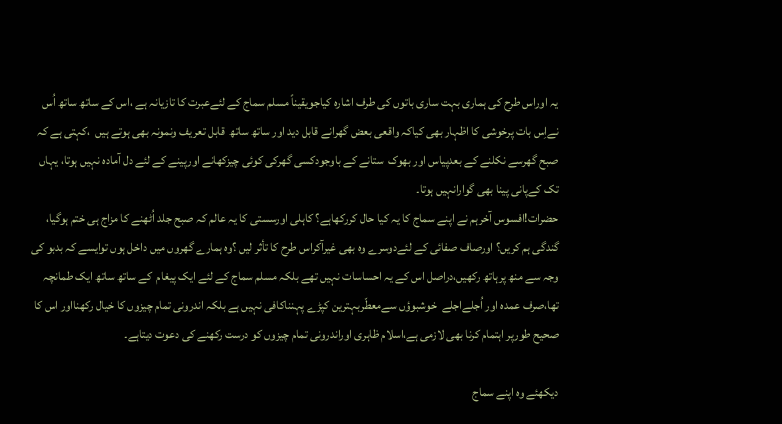یہ اوراس طرح کی ہماری بہت ساری باتوں کی طرف اشارہ کیاجویقیناً مسلم سماج کے لئےعبرت کا تازیانہ ہے ،اس کے ساتھ ساتھ اُس نےاِس بات پرخوشی کا اظہار بھی کیاکہ واقعی بعض گھرانے قابل دید اور ساتھ ساتھ  قابل تعریف ونمونہ بھی ہوتے ہیں  ،کہتی ہے کہ  صبح گھرسے نکلنے کے بعدپیاس اور بھوک  ستانے کے باوجودکسی گھرکی کوئی چیزکھانے اورپینے کے لئے دل آمادہ نہیں ہوتا، یہاں تک کےپانی پینا بھی گوارانہیں ہوتا۔
حضرات!افسوس آخرہم نے اپنے سماج کا یہ کیا حال کررکھاہے؟ کاہلی اورسستی کا یہ عالم کہ صبح جلد اُٹھنے کا مزاج ہی ختم ہوگیا، گندگی ہم کریں؟ اورصاف صفائی کے لئےدوسرے وہ بھی غیرآکراس طرح کا تأثر لیں ؟وہ ہمارے گھروں میں داخل ہوں توایسے کہ بدبو کی وجہ سے منھ پرہاتھ رکھیں،دراصل اس کے یہ احساسات نہیں تھے بلکہ مسلم سماج کے لئے ایک پیغام  کے ساتھ ساتھ ایک طمانچہ تھا،صرف عمدہ اور اُجلےاجلے  خوشبوؤں سےمعطّربہترین کپڑے پہنناکافی نہیں ہے بلکہ اندرونی تمام چیزوں کا خیال رکھنااور اس کا صحیح طورپر اہتمام کرنا بھی لازمی ہے،اسلام ظاہری اوراندرونی تمام چیزوں کو درست رکھنے کی دعوت دیتاہے۔

دیکھئے وہ اپنے سماج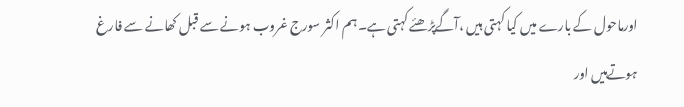اورماحول کے بارے میں کیا کہتی ہیں ،آگےپڑھئے کہتی ہے۔ہم اکثر سورج غروب ہونے سے قبل کھانے سے فارغ ہوتےہیں اور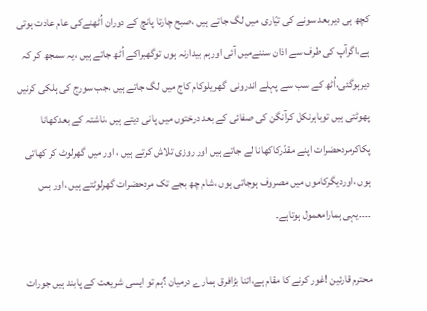کچھ ہی دیربعد سونے کی تیّاری میں لگ جاتے ہیں ،صبح چارتا پانچ کے دوران اُٹھنےکی عام عادت ہوتی ہے،اگرآپ کی طرف سے اذان سننےمیں آئی اورہم بیدارنہ ہوں توگھبراکے اُٹھ جاتے ہیں ،یہ سمجھ کر کہ دیرہوگئی،اُٹھ کے سب سے پہلے اندرونی  گھریلوکام کاج میں لگ جاتے ہیں ،جب سورج کی ہلکی کرنیں پھوٹتی ہیں توباہرنکل کرآنگن کی صفائی کے بعد درختوں میں پانی دیتے ہیں ،ناشتہ کے بعدکھانا پکاکرمردحضرات اپنے مقدّرکاکھانا لے جاتے ہیں اور روزی تلاش کرتے ہیں ، اور میں گھرلوٹ کر کھاتی ہوں ،اوردیگرکاموں میں مصروف ہوجاتی ہوں ،شام چھ بجے تک مردحضرات گھرلوٹتے ہیں ،اور بس ۔۔۔۔یہی ہمارامعمول ہوتاہے۔

محترم قارئین !غور کرنے کا مقام ہے،اتنا بڑافرق ہمارے درمیان ؟ہم تو ایسی شریعت کے پابند ہیں جورات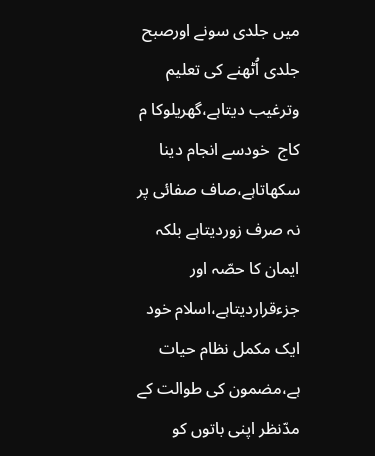میں جلدی سونے اورصبح جلدی اُٹھنے کی تعلیم وترغیب دیتاہے،گھریلوکا م کاج  خودسے انجام دینا سکھاتاہے،صاف صفائی پر نہ صرف زوردیتاہے بلکہ ایمان کا حصّہ اور جزءقراردیتاہے،اسلام خود ایک مکمل نظام حیات ہے،مضمون کی طوالت کے مدّنظر اپنی باتوں کو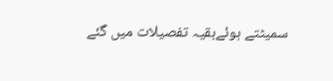سمیٹتے ہوئےبقیہ تفصیلات میں گئے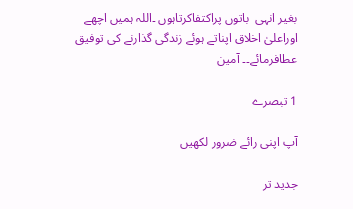بغیر انہی  باتوں پراکتفاکرتاہوں ۔اللہ ہمیں اچھے اوراعلیٰ اخلاق اپناتے ہوئے زندگی گذارنے کی توفیق عطافرمائے۔۔ آمین

1 تبصرے

آپ اپنی رائے ضرور لکھیں

جدید تر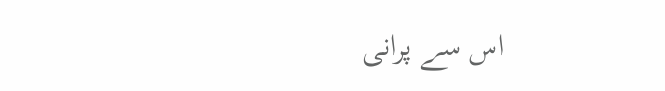اس سے پرانی